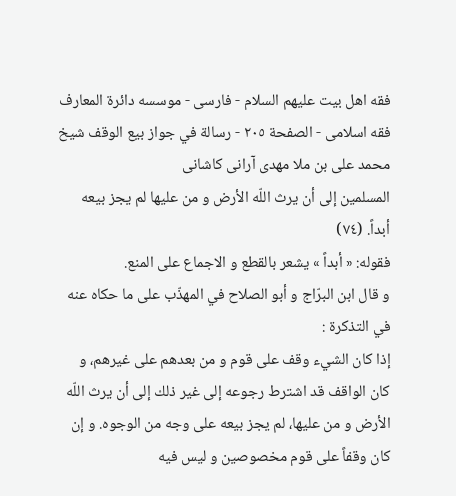فقه اهل بیت علیهم السلام - فارسی - موسسه دائرة المعارف فقه اسلامی - الصفحة ٢٠٥ - رسالة في جواز بيع الوقف شيخ محمد على بن ملا مهدى آرانى كاشانى
المسلمين إلى أن يرث اللّه الأرض و من عليها لم يجز بيعه أبداً. (٧٤)
فقوله: « أبداً » يشعر بالقطع و الاجماع على المنع.
و قال ابن البرّاج و أبو الصلاح في المهذّب على ما حكاه عنه في التذكرة :
إذا كان الشيء وقف على قوم و من بعدهم على غيرهم، و كان الواقف قد اشترط رجوعه إلى غير ذلك إلى أن يرث اللّه الأرض و من عليها، لم يجز بيعه على وجه من الوجوه. و إن كان وقفاً على قوم مخصوصين و ليس فيه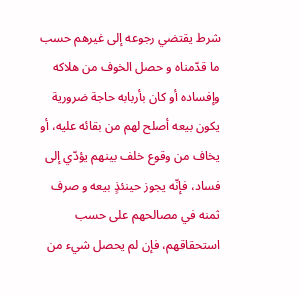شرط يقتضي رجوعه إلى غيرهم حسب ما قدّمناه و حصل الخوف من هلاكه وإفساده أو كان بأربابه حاجة ضرورية يكون بيعه أصلح لهم من بقائه عليه، أو يخاف من وقوع خلف بينهم يؤدّي إلى فساد، فإنّه يجوز حينئذٍ بيعه و صرف ثمنه في مصالحهم على حسب استحقاقهم، فإن لم يحصل شيء من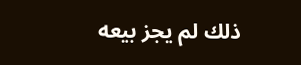ذلك لم يجز بيعه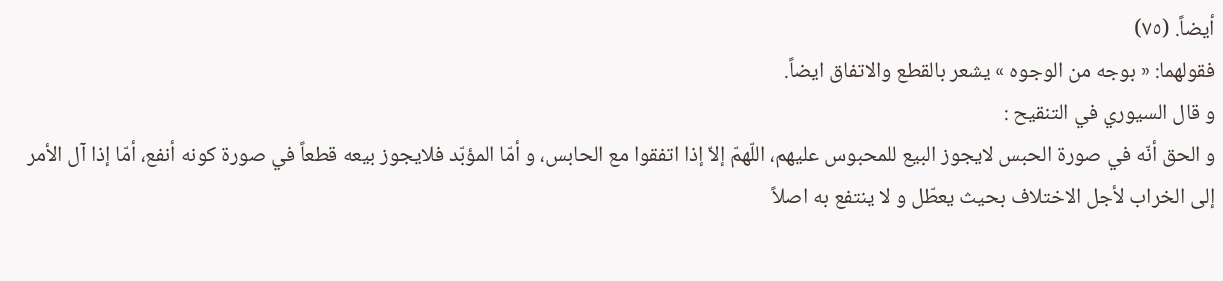أيضاً. (٧٥)
فقولهما: « بوجه من الوجوه » يشعر بالقطع والاتفاق ايضاً.
و قال السيوري في التنقيح :
و الحق أنّه في صورة الحبس لايجوز البيع للمحبوس عليهم، اللّهمّ إلاّ إذا اتفقوا مع الحابس، و أمّا المؤبّد فلايجوز بيعه قطعاً في صورة كونه أنفع، أمّا إذا آل الأمر إلى الخراب لأجل الاختلاف بحيث يعطّل و لا ينتفع به اصلاً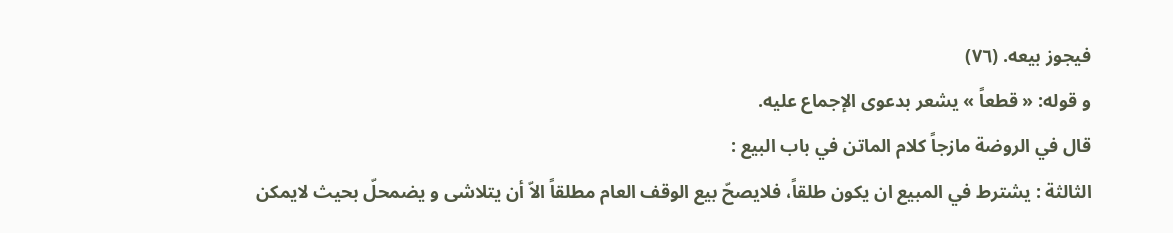فيجوز بيعه. (٧٦)
و قوله: « قطعاً » يشعر بدعوى الإجماع عليه.
قال في الروضة مازجاً كلام الماتن في باب البيع :
الثالثة : يشترط في المبيع ان يكون طلقاً، فلايصحّ بيع الوقف العام مطلقاً الاّ أن يتلاشى و يضمحلّ بحيث لايمكن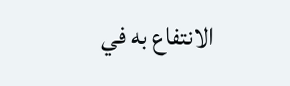الانتفاع به في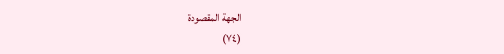الجهة المقصودة
(٧٤)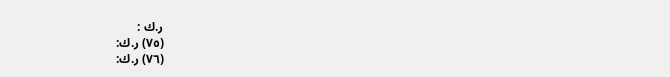ر.ك :
(٧٥) ر.ك:
(٧٦) ر.ك: